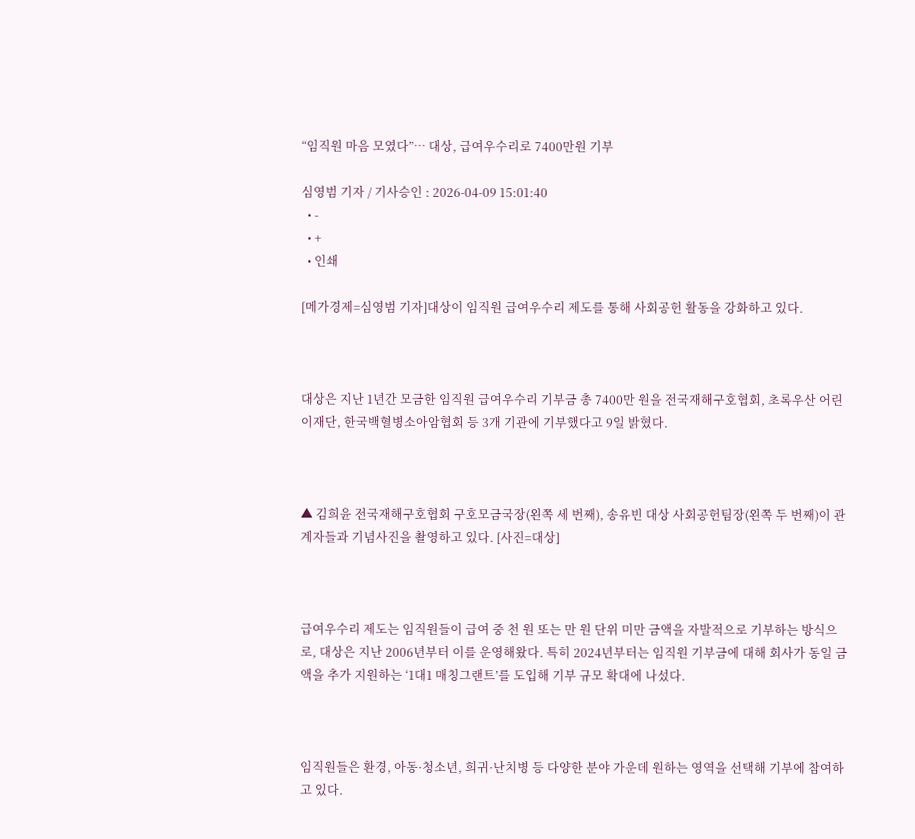“임직원 마음 모였다”… 대상, 급여우수리로 7400만원 기부

심영범 기자 / 기사승인 : 2026-04-09 15:01:40
  • -
  • +
  • 인쇄

[메가경제=심영범 기자]대상이 임직원 급여우수리 제도를 통해 사회공헌 활동을 강화하고 있다.



대상은 지난 1년간 모금한 임직원 급여우수리 기부금 총 7400만 원을 전국재해구호협회, 초록우산 어린이재단, 한국백혈병소아암협회 등 3개 기관에 기부했다고 9일 밝혔다.



▲ 김희윤 전국재해구호협회 구호모금국장(왼쪽 세 번째), 송유빈 대상 사회공헌팀장(왼쪽 두 번째)이 관계자들과 기념사진을 촬영하고 있다. [사진=대상]



급여우수리 제도는 임직원들이 급여 중 천 원 또는 만 원 단위 미만 금액을 자발적으로 기부하는 방식으로, 대상은 지난 2006년부터 이를 운영해왔다. 특히 2024년부터는 임직원 기부금에 대해 회사가 동일 금액을 추가 지원하는 ‘1대1 매칭그랜트’를 도입해 기부 규모 확대에 나섰다.



임직원들은 환경, 아동·청소년, 희귀·난치병 등 다양한 분야 가운데 원하는 영역을 선택해 기부에 참여하고 있다.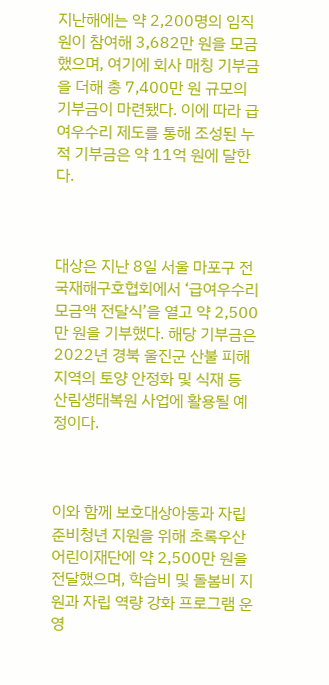지난해에는 약 2,200명의 임직원이 참여해 3,682만 원을 모금했으며, 여기에 회사 매칭 기부금을 더해 총 7,400만 원 규모의 기부금이 마련됐다. 이에 따라 급여우수리 제도를 통해 조성된 누적 기부금은 약 11억 원에 달한다.



대상은 지난 8일 서울 마포구 전국재해구호협회에서 ‘급여우수리 모금액 전달식’을 열고 약 2,500만 원을 기부했다. 해당 기부금은 2022년 경북 울진군 산불 피해 지역의 토양 안정화 및 식재 등 산림생태복원 사업에 활용될 예정이다.



이와 함께 보호대상아동과 자립준비청년 지원을 위해 초록우산 어린이재단에 약 2,500만 원을 전달했으며, 학습비 및 돌봄비 지원과 자립 역량 강화 프로그램 운영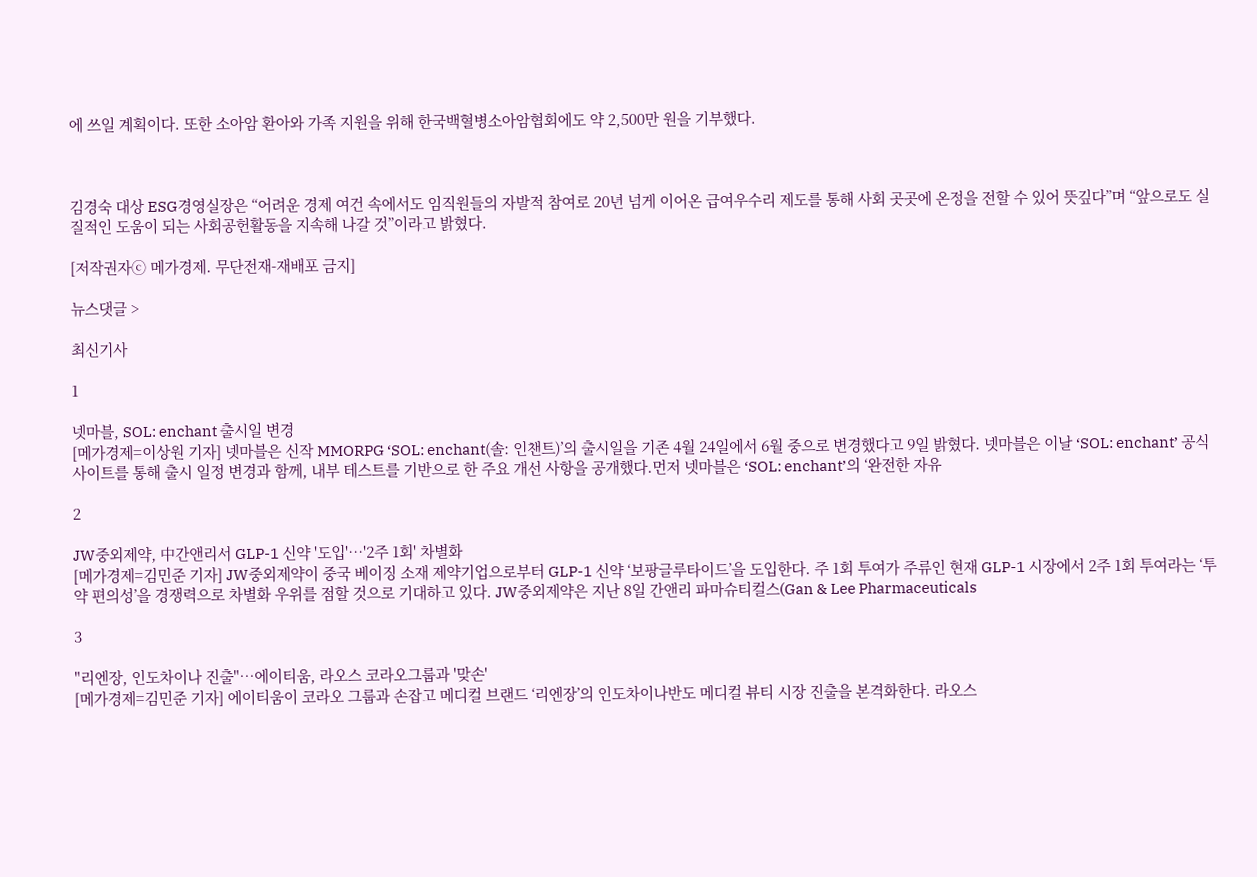에 쓰일 계획이다. 또한 소아암 환아와 가족 지원을 위해 한국백혈병소아암협회에도 약 2,500만 원을 기부했다.



김경숙 대상 ESG경영실장은 “어려운 경제 여건 속에서도 임직원들의 자발적 참여로 20년 넘게 이어온 급여우수리 제도를 통해 사회 곳곳에 온정을 전할 수 있어 뜻깊다”며 “앞으로도 실질적인 도움이 되는 사회공헌활동을 지속해 나갈 것”이라고 밝혔다.

[저작권자ⓒ 메가경제. 무단전재-재배포 금지]

뉴스댓글 >

최신기사

1

넷마블, SOL: enchant 출시일 변경
[메가경제=이상원 기자] 넷마블은 신작 MMORPG ‘SOL: enchant(솔: 인챈트)’의 출시일을 기존 4월 24일에서 6월 중으로 변경했다고 9일 밝혔다. 넷마블은 이날 ‘SOL: enchant’ 공식 사이트를 통해 출시 일정 변경과 함께, 내부 테스트를 기반으로 한 주요 개선 사항을 공개했다.먼저 넷마블은 ‘SOL: enchant’의 ‘완전한 자유

2

JW중외제약, 中간앤리서 GLP-1 신약 '도입'…'2주 1회' 차별화
[메가경제=김민준 기자] JW중외제약이 중국 베이징 소재 제약기업으로부터 GLP-1 신약 ‘보팡글루타이드’을 도입한다. 주 1회 투여가 주류인 현재 GLP-1 시장에서 2주 1회 투여라는 ‘투약 편의성’을 경쟁력으로 차별화 우위를 점할 것으로 기대하고 있다. JW중외제약은 지난 8일 간앤리 파마슈티컬스(Gan & Lee Pharmaceuticals

3

"리엔장, 인도차이나 진출"…에이티움, 라오스 코라오그룹과 '맞손'
[메가경제=김민준 기자] 에이티움이 코라오 그룹과 손잡고 메디컬 브랜드 ‘리엔장’의 인도차이나반도 메디컬 뷰티 시장 진출을 본격화한다. 라오스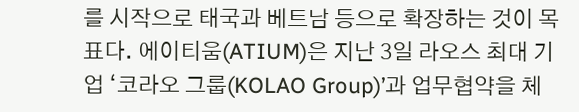를 시작으로 태국과 베트남 등으로 확장하는 것이 목표다. 에이티움(ATIUM)은 지난 3일 라오스 최대 기업 ‘코라오 그룹(KOLAO Group)’과 업무협약을 체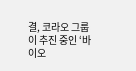결, 코라오 그룹이 추진 중인 ‘바이오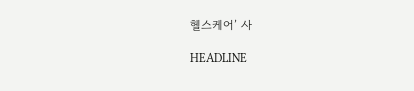헬스케어’ 사

HEADLINE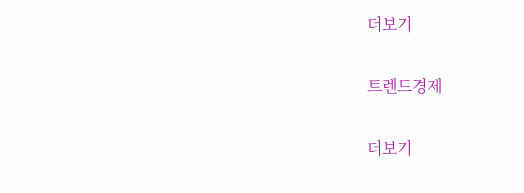더보기

트렌드경제

더보기